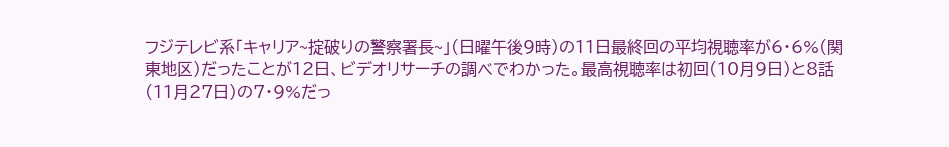フジテレビ系「キャリア~掟破りの警察署長~」(日曜午後9時)の11日最終回の平均視聴率が6・6%(関東地区)だったことが12日、ビデオリサーチの調べでわかった。最高視聴率は初回(10月9日)と8話(11月27日)の7・9%だっ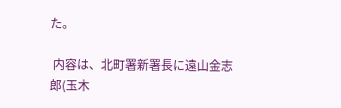た。

 内容は、北町署新署長に遠山金志郎(玉木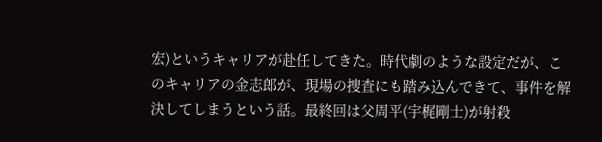宏)というキャリアが赴任してきた。時代劇のような設定だが、このキャリアの金志郎が、現場の捜査にも踏み込んできて、事件を解決してしまうという話。最終回は父周平(宇梶剛士)が射殺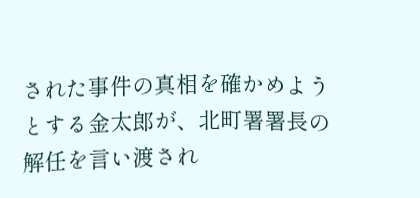された事件の真相を確かめようとする金太郎が、北町署署長の解任を言い渡され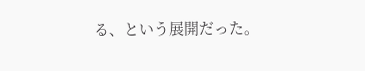る、という展開だった。